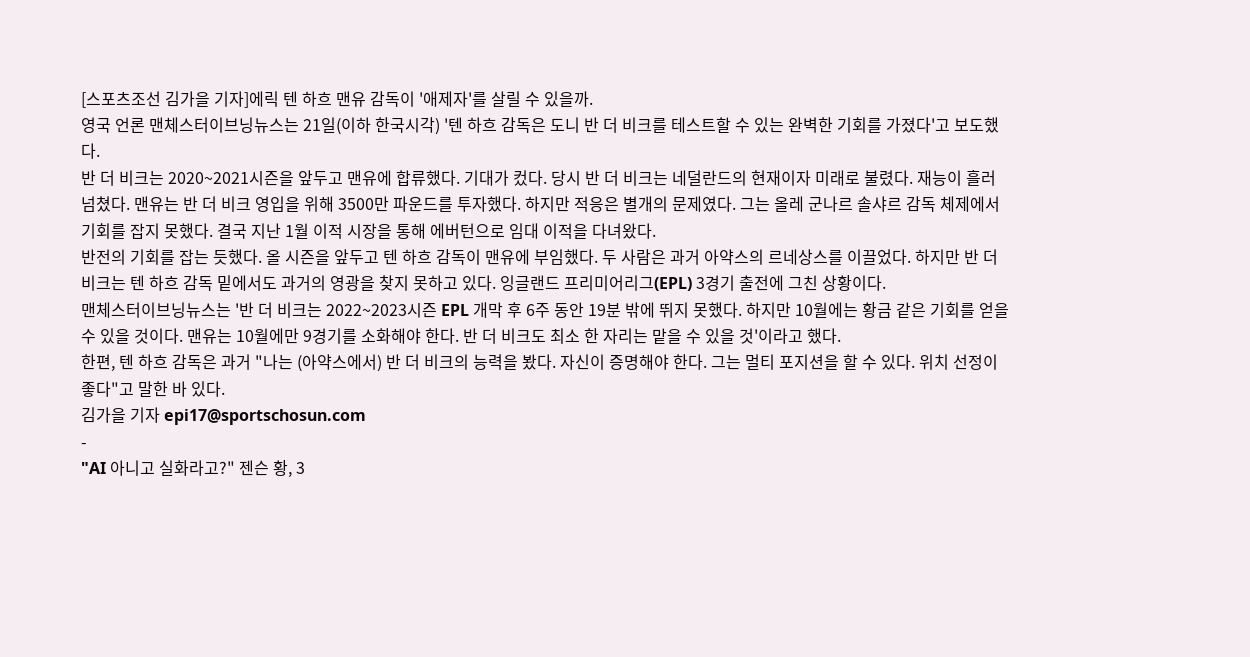[스포츠조선 김가을 기자]에릭 텐 하흐 맨유 감독이 '애제자'를 살릴 수 있을까.
영국 언론 맨체스터이브닝뉴스는 21일(이하 한국시각) '텐 하흐 감독은 도니 반 더 비크를 테스트할 수 있는 완벽한 기회를 가졌다'고 보도했다.
반 더 비크는 2020~2021시즌을 앞두고 맨유에 합류했다. 기대가 컸다. 당시 반 더 비크는 네덜란드의 현재이자 미래로 불렸다. 재능이 흘러 넘쳤다. 맨유는 반 더 비크 영입을 위해 3500만 파운드를 투자했다. 하지만 적응은 별개의 문제였다. 그는 올레 군나르 솔샤르 감독 체제에서 기회를 잡지 못했다. 결국 지난 1월 이적 시장을 통해 에버턴으로 임대 이적을 다녀왔다.
반전의 기회를 잡는 듯했다. 올 시즌을 앞두고 텐 하흐 감독이 맨유에 부임했다. 두 사람은 과거 아약스의 르네상스를 이끌었다. 하지만 반 더 비크는 텐 하흐 감독 밑에서도 과거의 영광을 찾지 못하고 있다. 잉글랜드 프리미어리그(EPL) 3경기 출전에 그친 상황이다.
맨체스터이브닝뉴스는 '반 더 비크는 2022~2023시즌 EPL 개막 후 6주 동안 19분 밖에 뛰지 못했다. 하지만 10월에는 황금 같은 기회를 얻을 수 있을 것이다. 맨유는 10월에만 9경기를 소화해야 한다. 반 더 비크도 최소 한 자리는 맡을 수 있을 것'이라고 했다.
한편, 텐 하흐 감독은 과거 "나는 (아약스에서) 반 더 비크의 능력을 봤다. 자신이 증명해야 한다. 그는 멀티 포지션을 할 수 있다. 위치 선정이 좋다"고 말한 바 있다.
김가을 기자 epi17@sportschosun.com
-
"AI 아니고 실화라고?" 젠슨 황, 3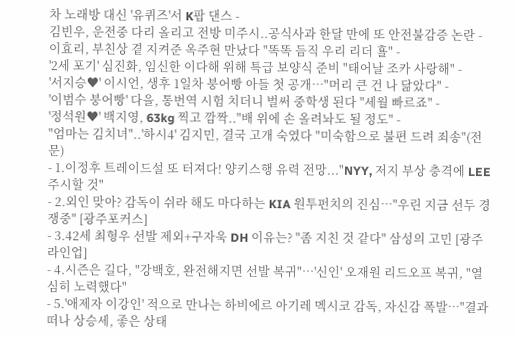차 노래방 대신 '유퀴즈'서 K팝 댄스 -
김빈우, 운전중 다리 올리고 전방 미주시..공식사과 한달 만에 또 안전불감증 논란 -
이효리, 부친상 곁 지켜준 옥주현 만났다 "똑똑 듬직 우리 리더 횰" -
'2세 포기' 심진화, 임신한 이다해 위해 특급 보양식 준비 "태어날 조카 사랑해" -
'서지승♥' 이시언, 생후 1일차 붕어빵 아들 첫 공개…"머리 큰 건 나 닮았다" -
'이범수 붕어빵' 다을, 통번역 시험 치더니 벌써 중학생 된다 "세월 빠르죠" -
'정석원♥' 백지영, 63kg 찍고 깜짝.."배 위에 손 올려놔도 될 정도" -
"엄마는 김치녀"..'하시4' 김지민, 결국 고개 숙였다 "미숙함으로 불편 드려 죄송"(전문)
- 1.이정후 트레이드설 또 터져다! 양키스행 유력 전망..."NYY, 저지 부상 충격에 LEE 주시할 것"
- 2.외인 맞아? 감독이 쉬라 해도 마다하는 KIA 원투펀치의 진심…"우린 지금 선두 경쟁중" [광주포커스]
- 3.42세 최형우 선발 제외+구자욱 DH 이유는? "좀 지친 것 같다" 삼성의 고민 [광주라인업]
- 4.시즌은 길다, "강백호, 완전해지면 선발 복귀"…'신인' 오재원 리드오프 복귀, "열심히 노력했다"
- 5.'애제자 이강인' 적으로 만나는 하비에르 아기레 멕시코 감독, 자신감 폭발…"결과 떠나 상승세, 좋은 상태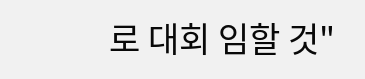로 대회 임할 것"